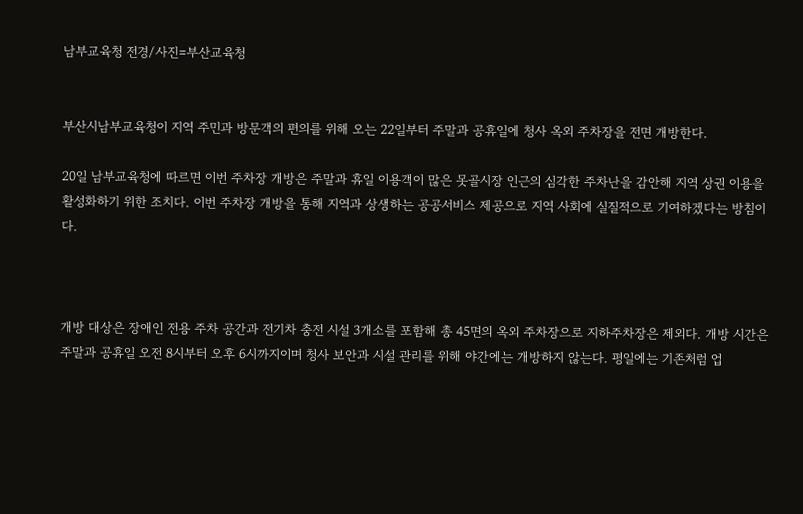남부교육청 전경/사진=부산교육청


부산시남부교육청이 지역 주민과 방문객의 편의를 위해 오는 22일부터 주말과 공휴일에 청사 옥외 주차장을 전면 개방한다.

20일 남부교육청에 따르면 이번 주차장 개방은 주말과 휴일 이용객이 많은 못골시장 인근의 심각한 주차난을 감안해 지역 상권 이용을 활성화하기 위한 조치다. 이번 주차장 개방을 통해 지역과 상생하는 공공서비스 제공으로 지역 사회에 실질적으로 기여하겠다는 방침이다.



개방 대상은 장애인 전용 주차 공간과 전기차 충전 시설 3개소를 포함해 총 45면의 옥외 주차장으로 지하주차장은 제외다. 개방 시간은 주말과 공휴일 오전 8시부터 오후 6시까지이며 청사 보안과 시설 관리를 위해 야간에는 개방하지 않는다. 평일에는 기존처럼 업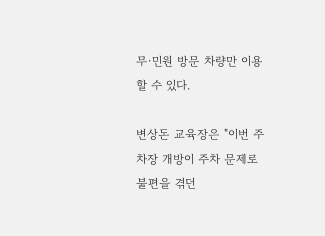무·민원 방문 차량만 이용할 수 있다.

변상돈 교육장은 "이번 주차장 개방이 주차 문제로 불편을 겪던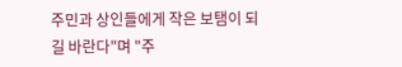주민과 상인들에게 작은 보탬이 되길 바란다"며 "주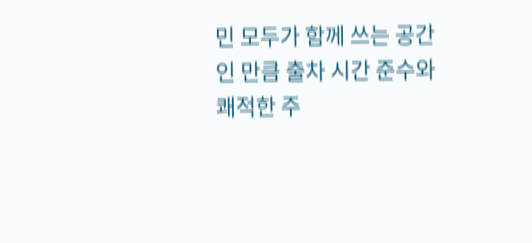민 모두가 함께 쓰는 공간인 만큼 출차 시간 준수와 쾌적한 주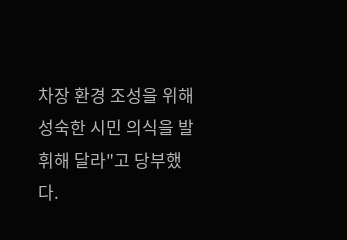차장 환경 조성을 위해 성숙한 시민 의식을 발휘해 달라"고 당부했다.